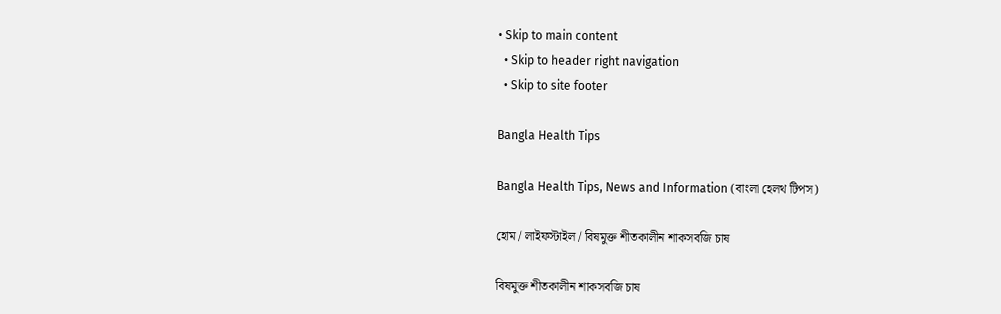• Skip to main content
  • Skip to header right navigation
  • Skip to site footer

Bangla Health Tips

Bangla Health Tips, News and Information (বাংলা হেলথ টিপস)

হোম / লাইফস্টাইল / বিষমুক্ত শীতকালীন শাকসবজি চাষ

বিষমুক্ত শীতকালীন শাকসবজি চাষ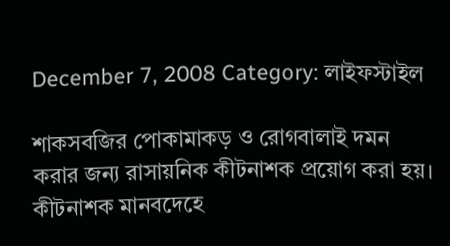December 7, 2008 Category: লাইফস্টাইল

শাকসবজির পোকামাকড় ও রোগবালাই দমন করার জন্য রাসায়নিক কীটনাশক প্রয়োগ করা হয়। কীটনাশক মানবদেহে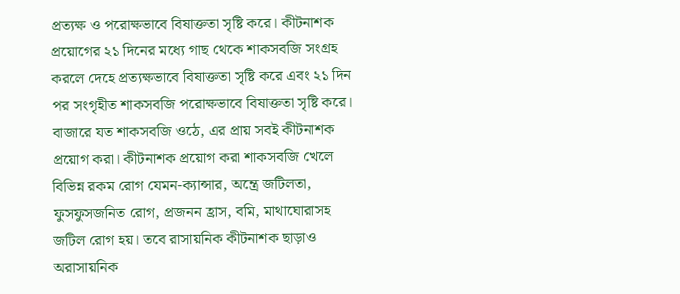প্রত্যক্ষ ও পরোক্ষভাবে বিষাক্ততা সৃষ্টি করে। কীটনাশক প্রয়োগের ২১ দিনের মধ্যে গাছ থেকে শাকসবজি সংগ্রহ করলে দেহে প্রত্যক্ষভাবে বিষাক্ততা সৃষ্টি করে এবং ২১ দিন পর সংগৃহীত শাকসবজি পরোক্ষভাবে বিষাক্ততা সৃষ্টি করে। বাজারে যত শাকসবজি ওঠে, এর প্রায় সবই কীটনাশক প্রয়োগ করা। কীটনাশক প্রয়োগ করা শাকসবজি খেলে বিভিন্ন রকম রোগ যেমন-ক্যান্সার, অন্ত্রে জটিলতা, ফুসফুসজনিত রোগ, প্রজনন হ্রাস, বমি, মাথাঘোরাসহ জটিল রোগ হয়। তবে রাসায়নিক কীটনাশক ছাড়াও অরাসায়নিক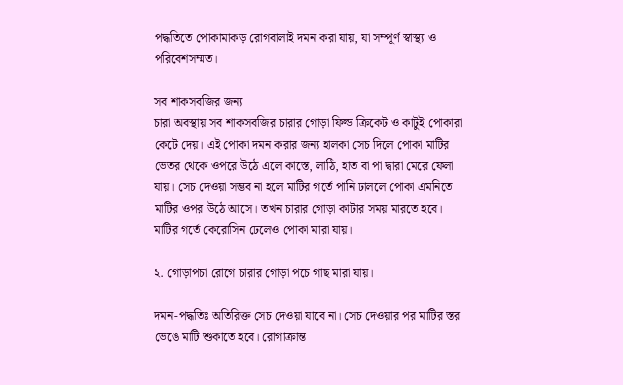পদ্ধতিতে পোকামাকড় রোগবালাই দমন করা যায়, যা সম্পূর্ণ স্বাস্থ্য ও পরিবেশসম্মত।

সব শাকসবজির জন্য
চারা অবস্থায় সব শাকসবজির চারার গোড়া ফিল্ড ক্রিকেট ও কাটুই পোকারা কেটে দেয়। এই পোকা দমন করার জন্য হালকা সেচ দিলে পোকা মাটির ভেতর থেকে ওপরে উঠে এলে কাস্তে, লাঠি, হাত বা পা দ্বারা মেরে ফেলা যায়। সেচ দেওয়া সম্ভব না হলে মাটির গর্তে পানি ঢাললে পোকা এমনিতে মাটির ওপর উঠে আসে। তখন চারার গোড়া কাটার সময় মারতে হবে। মাটির গর্তে কেরোসিন ঢেলেও পোকা মারা যায়।

২. গোড়াপচা রোগে চারার গোড়া পচে গাছ মারা যায়।

দমন-পদ্ধতিঃ অতিরিক্ত সেচ দেওয়া যাবে না। সেচ দেওয়ার পর মাটির স্তর ভেঙে মাটি শুকাতে হবে। রোগাক্রান্ত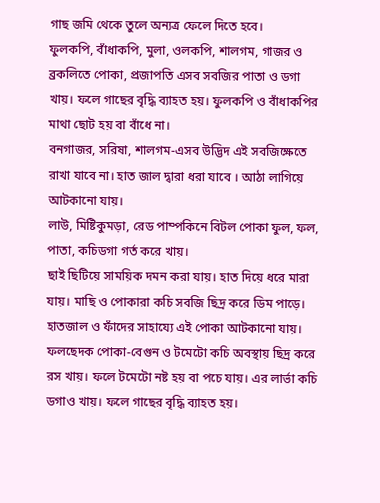গাছ জমি থেকে তুলে অন্যত্র ফেলে দিতে হবে।
ফুলকপি, বাঁধাকপি, মুলা, ওলকপি, শালগম, গাজর ও ব্রকলিতে পোকা, প্রজাপতি এসব সবজির পাতা ও ডগা খায়। ফলে গাছের বৃদ্ধি ব্যাহত হয়। ফুলকপি ও বাঁধাকপির মাথা ছোট হয় বা বাঁধে না।
বনগাজর, সরিষা, শালগম-এসব উদ্ভিদ এই সবজিক্ষেতে রাখা যাবে না। হাত জাল দ্বারা ধরা যাবে । আঠা লাগিয়ে আটকানো যায়।
লাউ, মিষ্টিকুমড়া, রেড পাম্পকিনে বিটল পোকা ফুল, ফল, পাতা, কচিডগা গর্ত করে খায়।
ছাই ছিটিয়ে সাময়িক দমন করা যায়। হাত দিয়ে ধরে মারা যায়। মাছি ও পোকারা কচি সবজি ছিদ্র করে ডিম পাড়ে।
হাতজাল ও ফাঁদের সাহায্যে এই পোকা আটকানো যায়।
ফলছেদক পোকা-বেগুন ও টমেটো কচি অবস্থায় ছিদ্র করে রস খায়। ফলে টমেটো নষ্ট হয় বা পচে যায়। এর লার্ভা কচি ডগাও খায়। ফলে গাছের বৃদ্ধি ব্যাহত হয়।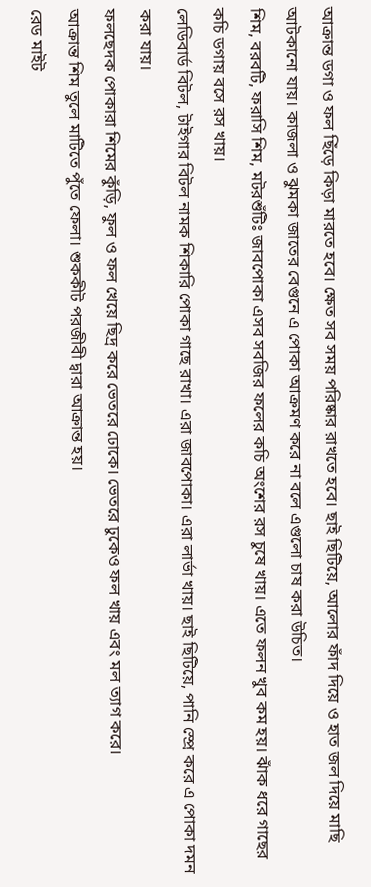আক্রান্ত ডগা ও ফল ছিঁড়ে কিড়া মারতে হবে। ক্ষেত সব সময় পরিষ্কার রাখতে হবে। ছাই ছিটিয়ে, আলোর ফাঁদ দিয়ে ও হাত জল দিয়ে মাছি আটকানো যায়। কাজলা ও ঝুমকা জাতের বেগুনে এ পোকা আক্রমণ করে না বলে এগুলো চাষ করা উচিত।
শিম, বরবটি, ফরাসি শিম, মটরশুঁটিঃ জাবপোকা এসব সবজির ফলের কচি অংশের রস চুষে খায়। এতে ফলন খুব কম হয়। ঝাঁক ধরে গাছের কচি ডগায় বসে রস খায়।
লেডিবার্ড বিটল, টাইগার বিটল নামক শিকারি পোকা গাছে রাখা। এরা জাবপোকা। এরা লার্ভা খায়। ছাই ছিটিয়ে, পানি স্প্রে করে এ পোকা দমন করা যায়।
ফলছেদক পোকারা শিমের কুঁড়ি, ফুল ও ফল খেয়ে ছিদ্র করে ভেতরে ঢোকে। ভেতরে ঢুকেও ফল খায় এবং মল ত্যাগ করে।
আক্রান্ত শিম তুলে মাটিতে পুঁতে ফেলা। শুককীট পরজীবী দ্বারা আক্রান্ত হয়।
রেড মাইট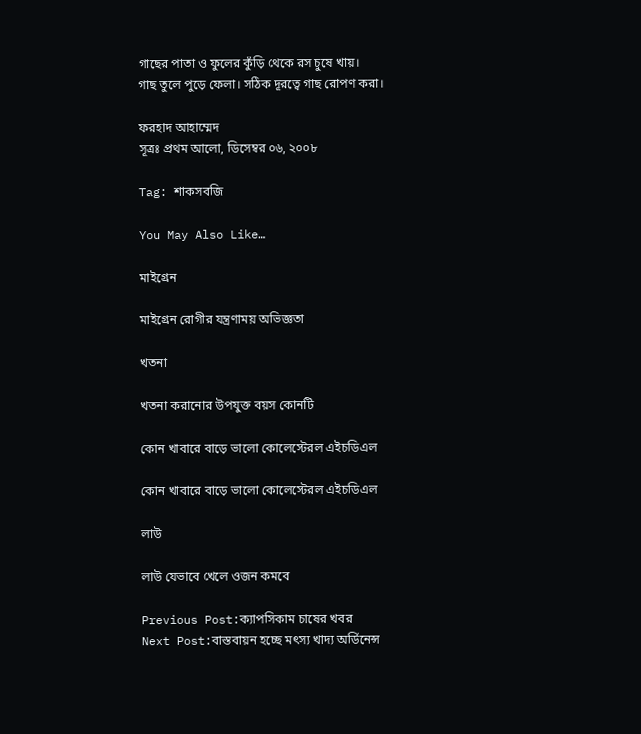গাছের পাতা ও ফুলের কুঁড়ি থেকে রস চুষে খায়।
গাছ তুলে পুড়ে ফেলা। সঠিক দূরত্বে গাছ রোপণ করা।

ফরহাদ আহাম্মেদ
সূত্রঃ প্রথম আলো, ডিসেম্বর ০৬, ২০০৮

Tag: শাকসবজি

You May Also Like…

মাইগ্রেন

মাইগ্রেন রোগীর যন্ত্রণাময় অভিজ্ঞতা

খতনা

খতনা করানোর উপযুক্ত বয়স কোনটি

কোন খাবারে বাড়ে ভালো কোলেস্টেরল এইচডিএল

কোন খাবারে বাড়ে ভালো কোলেস্টেরল এইচডিএল

লাউ

লাউ যেভাবে খেলে ওজন কমবে

Previous Post:ক্যাপসিকাম চাষের খবর
Next Post:বাস্তবায়ন হচ্ছে মৎস্য খাদ্য অর্ডিনেন্স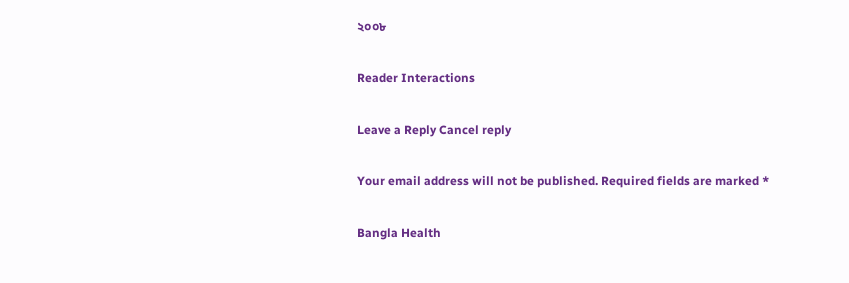২০০৮

Reader Interactions

Leave a Reply Cancel reply

Your email address will not be published. Required fields are marked *

Bangla Health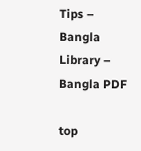Tips – Bangla Library – Bangla PDF

top